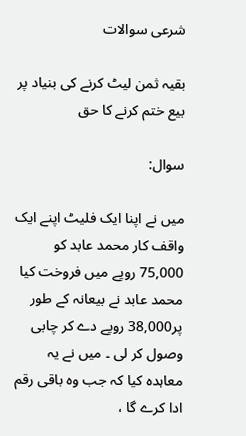شرعی سوالات

بقیہ ثمن لیٹ کرنے کی بنیاد پر بیع ختم کرنے کا حق

سوال:

میں نے اپنا ایک فلیٹ اپنے ایک واقف کار محمد عابد کو 75,000 روپے میں فروخت کیا محمد عابد نے بیعانہ کے طور پر38,000 روپے دے کر چابی وصول کر لی ۔ میں نے یہ معاہدہ کیا کہ جب وہ باقی رقم ادا کرے گا ،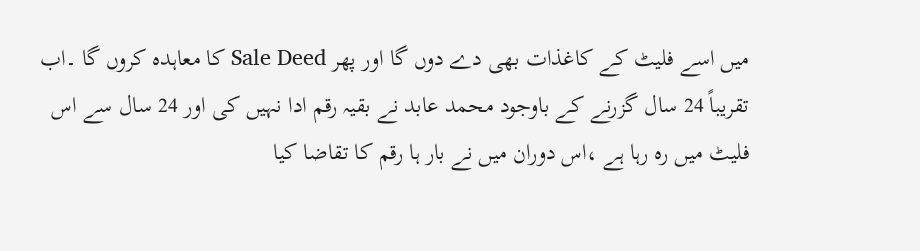میں اسے فلیٹ کے کاغذات بھی دے دوں گا اور پھر Sale Deed کا معاہدہ کروں گا ۔اب تقریباً 24 سال گزرنے کے باوجود محمد عابد نے بقیہ رقم ادا نہیں کی اور 24 سال سے اس فلیٹ میں رہ رہا ہے ،اس دوران میں نے بار ہا رقم کا تقاضا کیا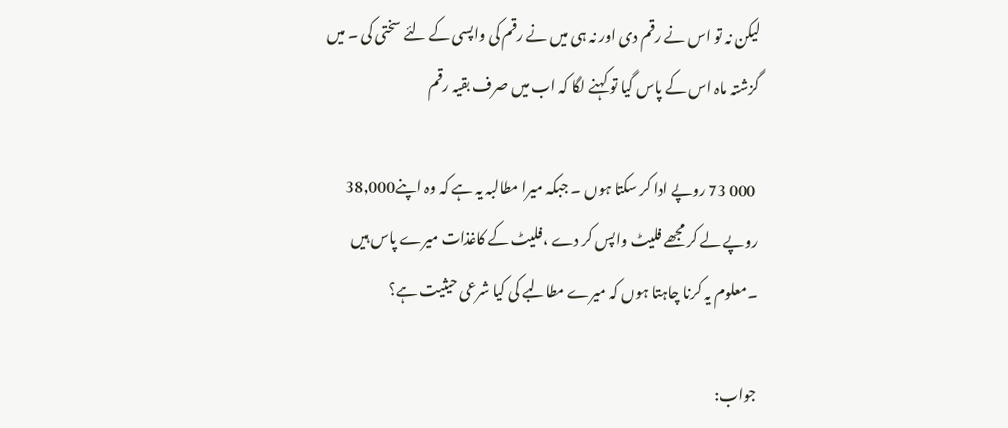لیکن نہ تو اس نے رقم دی اور نہ ہی میں نے رقم کی واپسی کے لئے سختی کی ۔ میں گزشتہ ماہ اس کے پاس گیا تو کہنے لگا کہ اب میں صرف بقیہ رقم

 000 73 روپے ادا کر سکتا ہوں ۔ جبکہ میرا مطالبہ یہ ہے کہ وہ اپنے38,000 روپے لے کر مجھے فلیٹ واپس کر دے ،فلیٹ کے کاغذات میرے پاس ہیں ۔معلوم یہ کرنا چاہتا ہوں کہ میرے مطالبے کی کیا شرعی حیثیت ہے؟

جواب: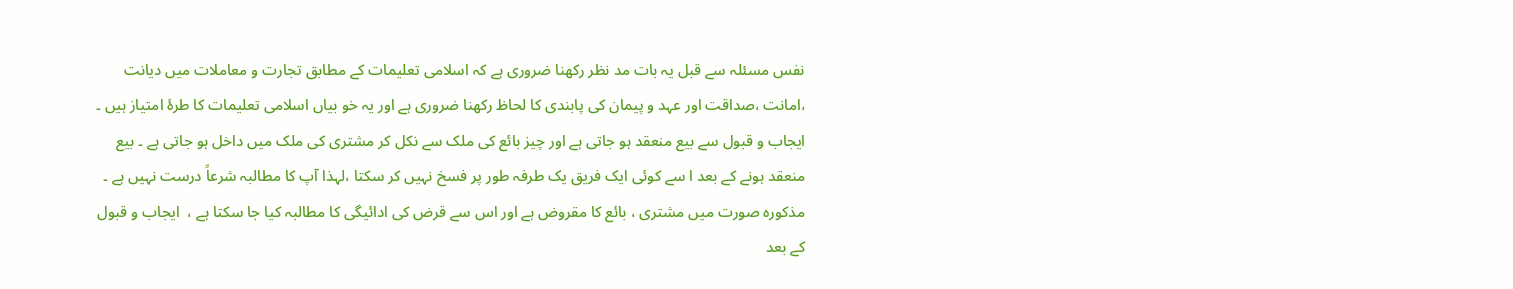نفس مسئلہ سے قبل یہ بات مد نظر رکھنا ضروری ہے کہ اسلامی تعلیمات کے مطابق تجارت و معاملات میں دیانت ،امانت ،صداقت اور عہد و پیمان کی پابندی کا لحاظ رکھنا ضروری ہے اور یہ خو بیاں اسلامی تعلیمات کا طرۂ امتیاز ہیں ۔ ایجاب و قبول سے بیع منعقد ہو جاتی ہے اور چیز بائع کی ملک سے نکل کر مشتری کی ملک میں داخل ہو جاتی ہے ۔ بیع منعقد ہونے کے بعد ا سے کوئی ایک فریق یک طرفہ طور پر فسخ نہیں کر سکتا ،لہذا آپ کا مطالبہ شرعاً درست نہیں ہے ۔ مذکورہ صورت میں مشتری ، بائع کا مقروض ہے اور اس سے قرض کی ادائیگی کا مطالبہ کیا جا سکتا ہے ،  ایجاب و قبول کے بعد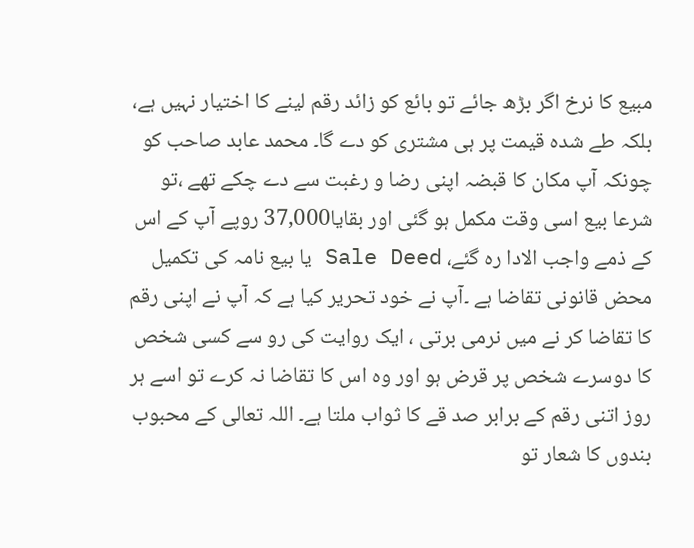مبیع کا نرخ اگر بڑھ جائے تو بائع کو زائد رقم لینے کا اختیار نہیں ہے، بلکہ طے شدہ قیمت پر ہی مشتری کو دے گا۔ محمد عابد صاحب کو چونکہ آپ مکان کا قبضہ اپنی رضا و رغبت سے دے چکے تھے ،تو شرعا بیع اسی وقت مکمل ہو گئی اور بقایا37,000 روپے آپ کے اس کے ذمے واجب الادا رہ گئے، Sale Deed یا بیع نامہ کی تکمیل محض قانونی تقاضا ہے ۔آپ نے خود تحریر کیا ہے کہ آپ نے اپنی رقم کا تقاضا کر نے میں نرمی برتی ، ایک روایت کی رو سے کسی شخص کا دوسرے شخص پر قرض ہو اور وہ اس کا تقاضا نہ کرے تو اسے ہر روز اتنی رقم کے برابر صد قے کا ثواب ملتا ہے۔ اللہ تعالی کے محبوب بندوں کا شعار تو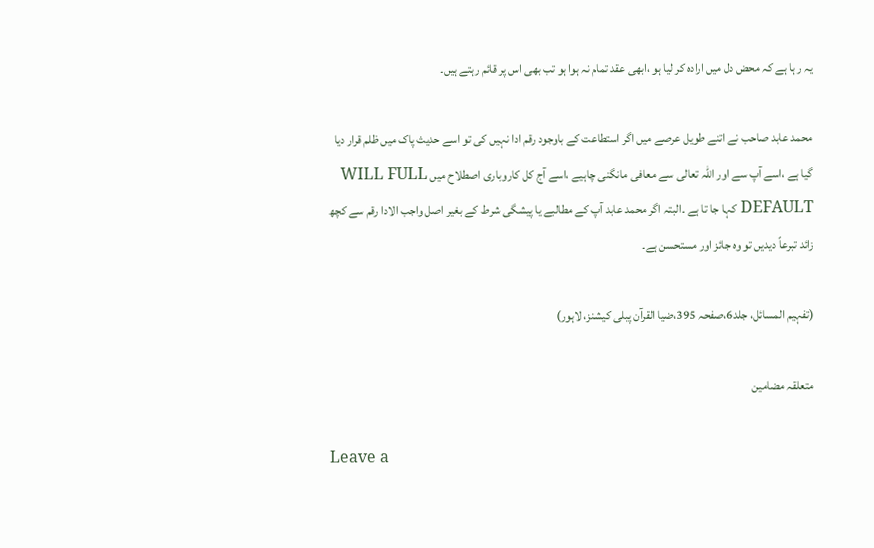یہ ر ہا ہے کہ محض دل میں ارادہ کر لیا ہو ،ابھی عقد تمام نہ ہوا ہو تب بھی اس پر قائم رہتے ہیں۔

محمد عابد صاحب نے اتنے طویل عرصے میں اگر استطاعت کے باوجود رقم ادا نہیں کی تو اسے حدیث پاک میں ظلم قرار دیا گیا ہے ،اسے آپ سے اور اللہ تعالی سے معافی مانگنی چاہیے ،اسے آج کل کاروباری اصطلاح میں WILL FULL DEFAULT کہا جا تا ہے ۔البتہ اگر محمد عابد آپ کے مطالبے یا پیشگی شرط کے بغیر اصل واجب الادا رقم سے کچھ زائد تبرعاً دیدیں تو وہ جائز اور مستحسن ہے۔

(تفہیم المسائل، جلد6،صفحہ 395،ضیا القرآن پبلی کیشنز، لاہور)

متعلقہ مضامین

Leave a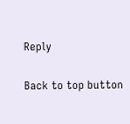Reply

Back to top button